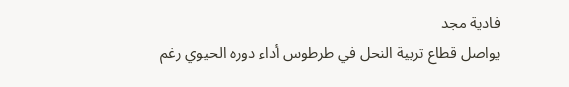فادية مجد
يواصل قطاع تربية النحل في طرطوس أداء دوره الحيوي رغم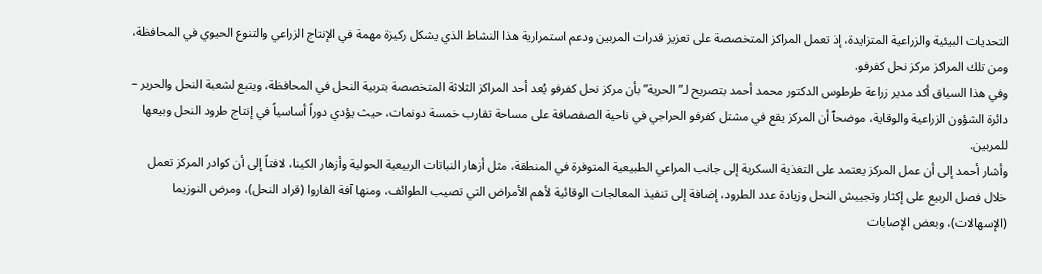التحديات البيئية والزراعية المتزايدة، إذ تعمل المراكز المتخصصة على تعزيز قدرات المربين ودعم استمرارية هذا النشاط الذي يشكل ركيزة مهمة في الإنتاج الزراعي والتنوع الحيوي في المحافظة، ومن تلك المراكز مركز نحل كفرفو.
وفي هذا السياق أكد مدير زراعة طرطوس الدكتور محمد أحمد بتصريح لـ”الحرية” بأن مركز نحل كفرفو يُعد أحد المراكز الثلاثة المتخصصة بتربية النحل في المحافظة، ويتبع لشعبة النحل والحرير – دائرة الشؤون الزراعية والوقاية، موضحٱ أن المركز يقع في مشتل كفرفو الحراجي في ناحية الصفصافة على مساحة تقارب خمسة دونمات، حيث يؤدي دوراً أساسياً في إنتاج طرود النحل وبيعها للمربين.
وأشار أحمد إلى أن عمل المركز يعتمد على التغذية السكرية إلى جانب المراعي الطبيعية المتوفرة في المنطقة، مثل أزهار النباتات الربيعية الحولية وأزهار الكينا، لافتاً إلى أن كوادر المركز تعمل خلال فصل الربيع على إكثار وتجييش النحل وزيادة عدد الطرود، إضافة إلى تنفيذ المعالجات الوقائية لأهم الأمراض التي تصيب الطوائف، ومنها آفة الفاروا (قراد النحل)، ومرض النوزيما (الإسهالات)، وبعض الإصابات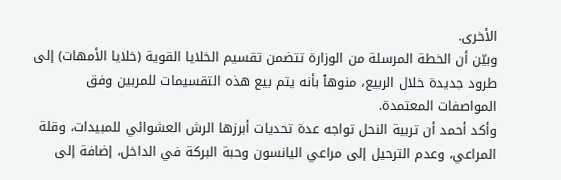الأخرى.
وبيّن أن الخطة المرسلة من الوزارة تتضمن تقسيم الخلايا القوية (خلايا الأمهات) إلى طرود جديدة خلال الربيع، منوهٱ بأنه يتم بيع هذه التقسيمات للمربين وفق المواصفات المعتمدة.
وأكد أحمد أن تربية النحل تواجه عدة تحديات أبرزها الرش العشوائي للمبيدات، وقلة المراعي، وعدم الترحيل إلى مراعي اليانسون وحبة البركة في الداخل، إضافة إلى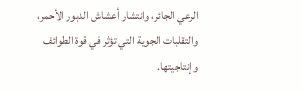الرعي الجائر، وانتشار أعشاش الدبور الأحمر، والتقلبات الجوية التي تؤثر في قوة الطوائف وإنتاجيتها.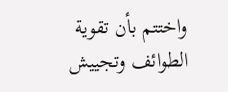واختتم بأن تقوية الطوائف وتجييش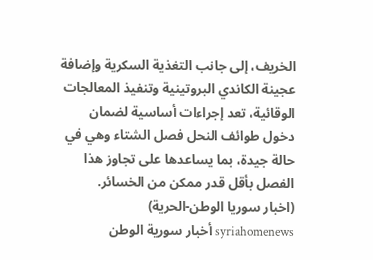الخريف، إلى جانب التغذية السكرية وإضافة عجينة الكاندي البروتينية وتنفيذ المعالجات الوقائية، تعد إجراءات أساسية لضمان دخول طوائف النحل فصل الشتاء وهي في حالة جيدة، بما يساعدها على تجاوز هذا الفصل بأقل قدر ممكن من الخسائر.
(اخبار سوريا الوطن-الحرية)
syriahomenews أخبار سورية الوطن